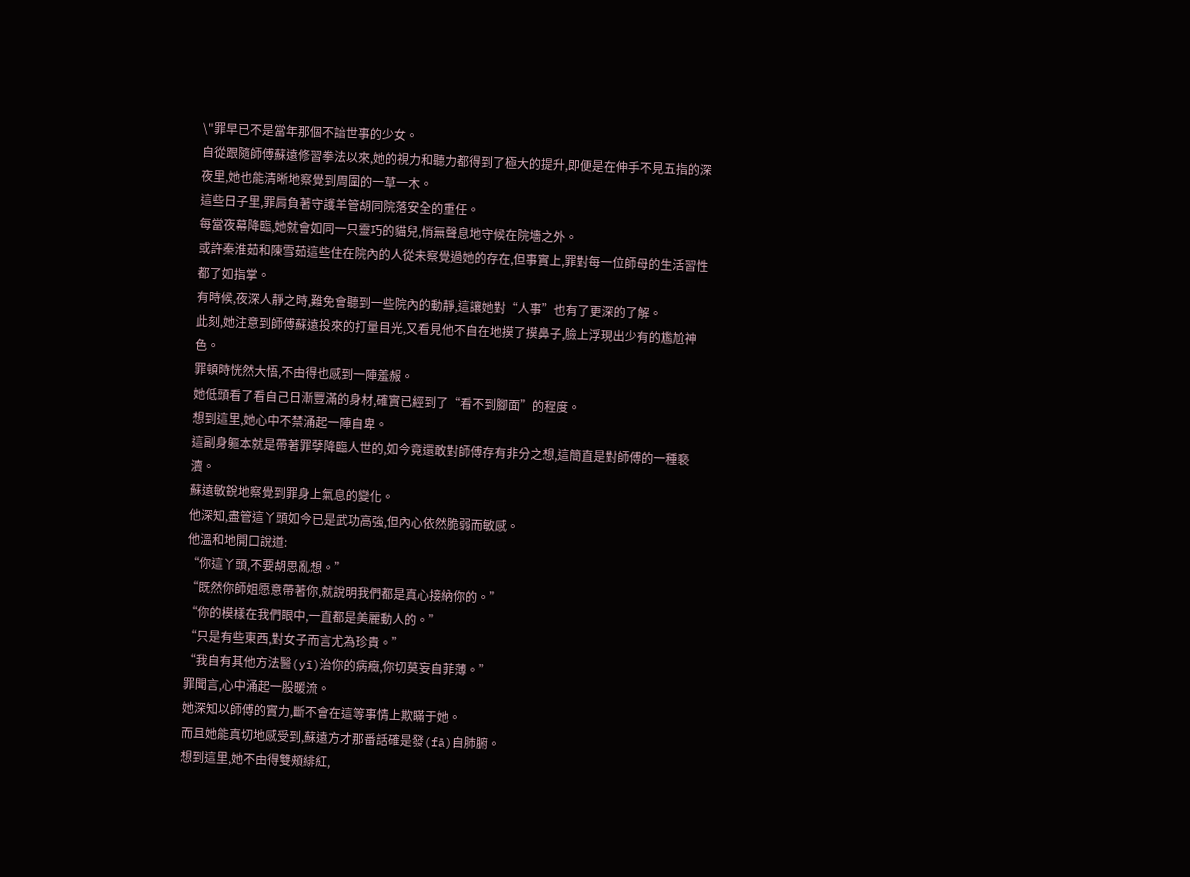\"罪早已不是當年那個不諳世事的少女。
自從跟隨師傅蘇遠修習拳法以來,她的視力和聽力都得到了極大的提升,即便是在伸手不見五指的深夜里,她也能清晰地察覺到周圍的一草一木。
這些日子里,罪肩負著守護羊管胡同院落安全的重任。
每當夜幕降臨,她就會如同一只靈巧的貓兒,悄無聲息地守候在院墻之外。
或許秦淮茹和陳雪茹這些住在院內的人從未察覺過她的存在,但事實上,罪對每一位師母的生活習性都了如指掌。
有時候,夜深人靜之時,難免會聽到一些院內的動靜,這讓她對“人事”也有了更深的了解。
此刻,她注意到師傅蘇遠投來的打量目光,又看見他不自在地摸了摸鼻子,臉上浮現出少有的尷尬神色。
罪頓時恍然大悟,不由得也感到一陣羞赧。
她低頭看了看自己日漸豐滿的身材,確實已經到了“看不到腳面”的程度。
想到這里,她心中不禁涌起一陣自卑。
這副身軀本就是帶著罪孽降臨人世的,如今竟還敢對師傅存有非分之想,這簡直是對師傅的一種褻瀆。
蘇遠敏銳地察覺到罪身上氣息的變化。
他深知,盡管這丫頭如今已是武功高強,但內心依然脆弱而敏感。
他溫和地開口說道:
“你這丫頭,不要胡思亂想。”
“既然你師姐愿意帶著你,就說明我們都是真心接納你的。”
“你的模樣在我們眼中,一直都是美麗動人的。”
“只是有些東西,對女子而言尤為珍貴。”
“我自有其他方法醫(yī)治你的病癥,你切莫妄自菲薄。”
罪聞言,心中涌起一股暖流。
她深知以師傅的實力,斷不會在這等事情上欺瞞于她。
而且她能真切地感受到,蘇遠方才那番話確是發(fā)自肺腑。
想到這里,她不由得雙頰緋紅,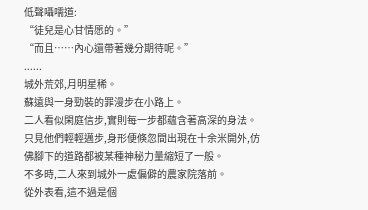低聲囁嚅道:
“徒兒是心甘情愿的。”
“而且……內心還帶著幾分期待呢。”
......
城外荒郊,月明星稀。
蘇遠與一身勁裝的罪漫步在小路上。
二人看似閑庭信步,實則每一步都蘊含著高深的身法。
只見他們輕輕邁步,身形便倏忽間出現在十余米開外,仿佛腳下的道路都被某種神秘力量縮短了一般。
不多時,二人來到城外一處偏僻的農家院落前。
從外表看,這不過是個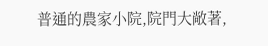普通的農家小院,院門大敞著,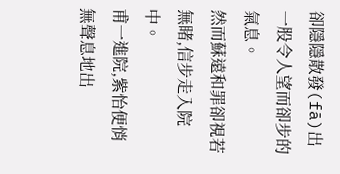卻隱隱散發(fā)出一股令人望而卻步的氣息。
然而蘇遠和罪卻視若無睹,信步走入院中。
甫一進院,紫怡便悄無聲息地出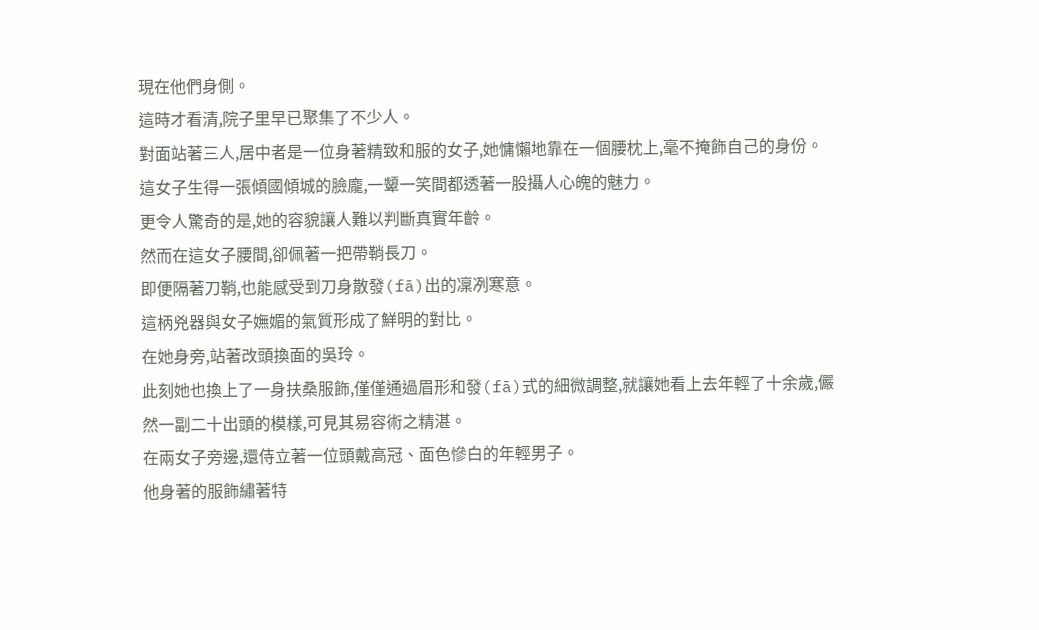現在他們身側。
這時才看清,院子里早已聚集了不少人。
對面站著三人,居中者是一位身著精致和服的女子,她慵懶地靠在一個腰枕上,毫不掩飾自己的身份。
這女子生得一張傾國傾城的臉龐,一顰一笑間都透著一股攝人心魄的魅力。
更令人驚奇的是,她的容貌讓人難以判斷真實年齡。
然而在這女子腰間,卻佩著一把帶鞘長刀。
即便隔著刀鞘,也能感受到刀身散發(fā)出的凜冽寒意。
這柄兇器與女子嫵媚的氣質形成了鮮明的對比。
在她身旁,站著改頭換面的吳玲。
此刻她也換上了一身扶桑服飾,僅僅通過眉形和發(fā)式的細微調整,就讓她看上去年輕了十余歲,儼然一副二十出頭的模樣,可見其易容術之精湛。
在兩女子旁邊,還侍立著一位頭戴高冠、面色慘白的年輕男子。
他身著的服飾繡著特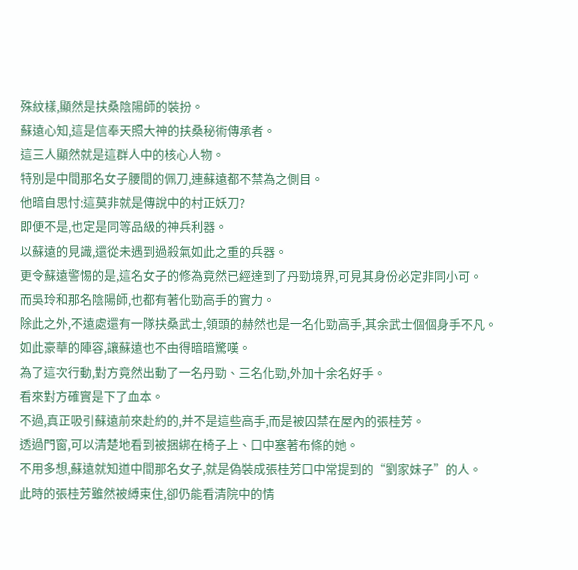殊紋樣,顯然是扶桑陰陽師的裝扮。
蘇遠心知,這是信奉天照大神的扶桑秘術傳承者。
這三人顯然就是這群人中的核心人物。
特別是中間那名女子腰間的佩刀,連蘇遠都不禁為之側目。
他暗自思忖:這莫非就是傳說中的村正妖刀?
即便不是,也定是同等品級的神兵利器。
以蘇遠的見識,還從未遇到過殺氣如此之重的兵器。
更令蘇遠警惕的是,這名女子的修為竟然已經達到了丹勁境界,可見其身份必定非同小可。
而吳玲和那名陰陽師,也都有著化勁高手的實力。
除此之外,不遠處還有一隊扶桑武士,領頭的赫然也是一名化勁高手,其余武士個個身手不凡。
如此豪華的陣容,讓蘇遠也不由得暗暗驚嘆。
為了這次行動,對方竟然出動了一名丹勁、三名化勁,外加十余名好手。
看來對方確實是下了血本。
不過,真正吸引蘇遠前來赴約的,并不是這些高手,而是被囚禁在屋內的張桂芳。
透過門窗,可以清楚地看到被捆綁在椅子上、口中塞著布條的她。
不用多想,蘇遠就知道中間那名女子,就是偽裝成張桂芳口中常提到的“劉家妹子”的人。
此時的張桂芳雖然被縛束住,卻仍能看清院中的情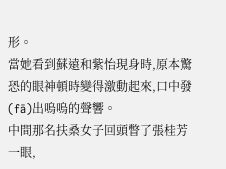形。
當她看到蘇遠和紫怡現身時,原本驚恐的眼神頓時變得激動起來,口中發(fā)出嗚嗚的聲響。
中間那名扶桑女子回頭瞥了張桂芳一眼,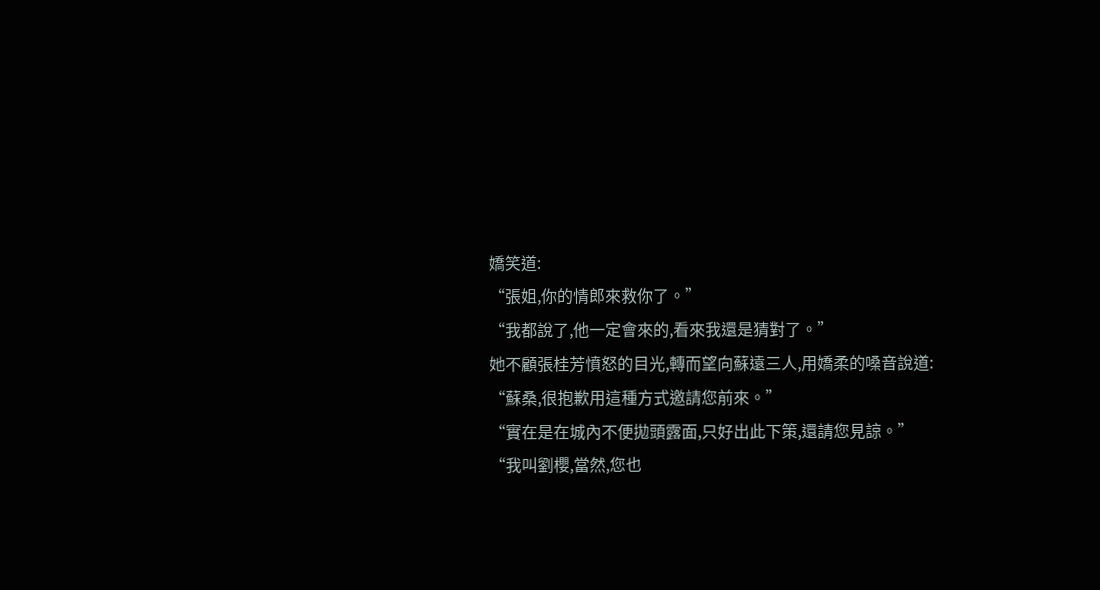嬌笑道:
“張姐,你的情郎來救你了。”
“我都說了,他一定會來的,看來我還是猜對了。”
她不顧張桂芳憤怒的目光,轉而望向蘇遠三人,用嬌柔的嗓音說道:
“蘇桑,很抱歉用這種方式邀請您前來。”
“實在是在城內不便拋頭露面,只好出此下策,還請您見諒。”
“我叫劉櫻,當然,您也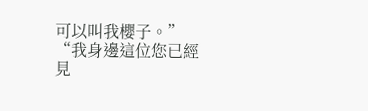可以叫我櫻子。”
“我身邊這位您已經見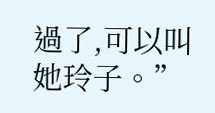過了,可以叫她玲子。”